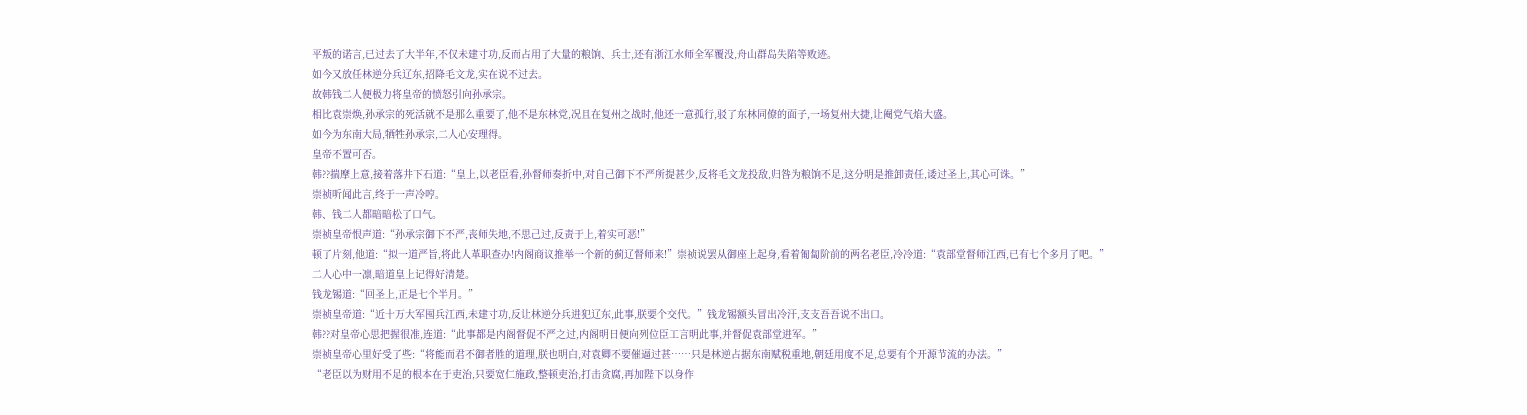平叛的诺言,已过去了大半年,不仅未建寸功,反而占用了大量的粮饷、兵士,还有浙江水师全军覆没,舟山群岛失陷等败迹。
如今又放任林逆分兵辽东,招降毛文龙,实在说不过去。
故韩钱二人便极力将皇帝的愤怒引向孙承宗。
相比袁崇焕,孙承宗的死活就不是那么重要了,他不是东林党,况且在复州之战时,他还一意孤行,驳了东林同僚的面子,一场复州大捷,让阉党气焰大盛。
如今为东南大局,牺牲孙承宗,二人心安理得。
皇帝不置可否。
韩??揣摩上意,接着落井下石道:“皇上,以老臣看,孙督师奏折中,对自己御下不严所提甚少,反将毛文龙投敌,归咎为粮饷不足,这分明是推卸责任,诿过圣上,其心可诛。”
崇祯听闻此言,终于一声冷哼。
韩、钱二人都暗暗松了口气。
崇祯皇帝恨声道:“孙承宗御下不严,丧师失地,不思己过,反责于上,着实可恶!”
顿了片刻,他道:“拟一道严旨,将此人革职查办!内阁商议推举一个新的蓟辽督师来!”崇祯说罢从御座上起身,看着匍匐阶前的两名老臣,冷冷道:“袁部堂督师江西,已有七个多月了吧。”
二人心中一凛,暗道皇上记得好清楚。
钱龙锡道:“回圣上,正是七个半月。”
崇祯皇帝道:“近十万大军囤兵江西,未建寸功,反让林逆分兵进犯辽东,此事,朕要个交代。”钱龙锡额头冒出冷汗,支支吾吾说不出口。
韩??对皇帝心思把握很准,连道:“此事都是内阁督促不严之过,内阁明日便向列位臣工言明此事,并督促袁部堂进军。”
崇祯皇帝心里好受了些:“将能而君不御者胜的道理,朕也明白,对袁卿不要催逼过甚……只是林逆占据东南赋税重地,朝廷用度不足,总要有个开源节流的办法。”
“老臣以为财用不足的根本在于吏治,只要宽仁施政,整顿吏治,打击贪腐,再加陛下以身作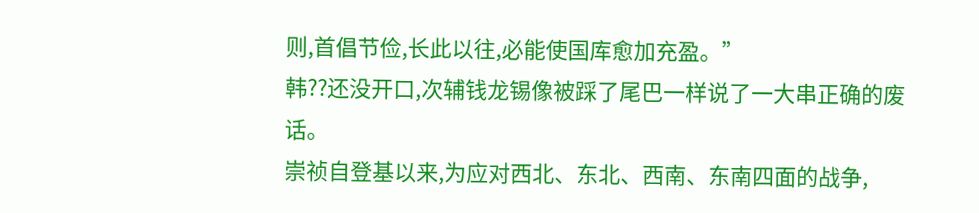则,首倡节俭,长此以往,必能使国库愈加充盈。”
韩??还没开口,次辅钱龙锡像被踩了尾巴一样说了一大串正确的废话。
崇祯自登基以来,为应对西北、东北、西南、东南四面的战争,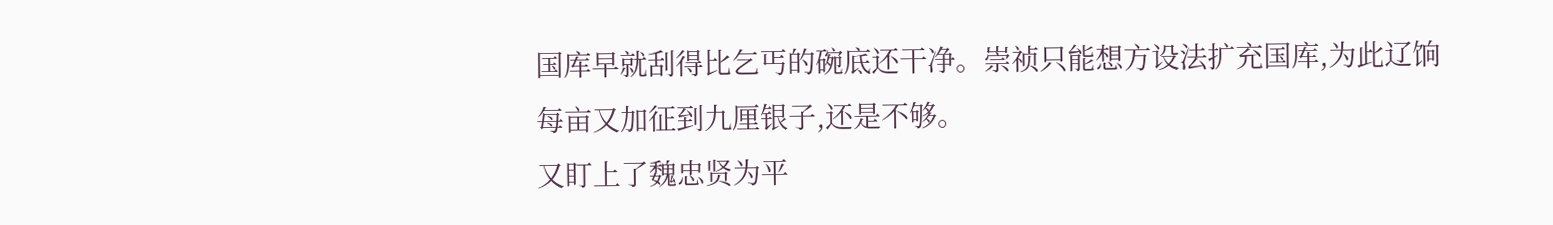国库早就刮得比乞丐的碗底还干净。崇祯只能想方设法扩充国库,为此辽饷每亩又加征到九厘银子,还是不够。
又盯上了魏忠贤为平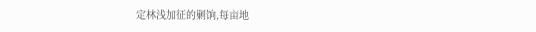定林浅加征的剿饷,每亩地